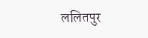ललितपुर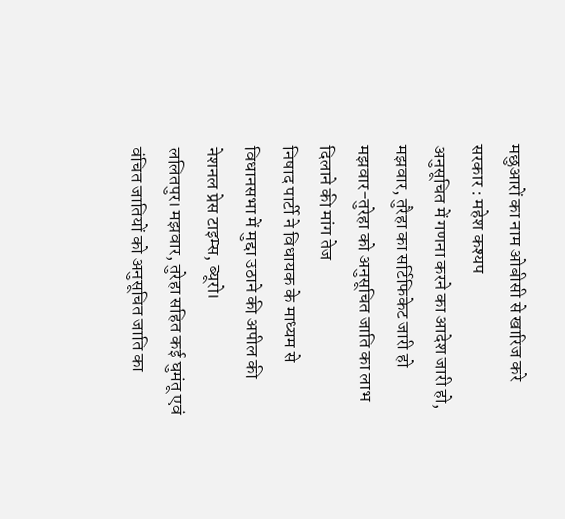मछुआरों का नाम ओबीसी से खारिज करे सरकार : महेश कश्यप
अनुसूचित में गणना करने का आदेश जारी हो, मझवार, तुरैहा का सर्टिफिकेट जारी हो
मझवार-तुरेहा को अनुसूचित जाति का लाभ दिलाने की मांग तेज
निषाद पार्टी ने विधायक के माध्यम से विधानसभा में मुद्दा उठाने की अपील की
नेशनल प्रेस टाइम्स, ब्यूरो।
ललितपुर। मझवार, तुरेहा सहित कई घुमंतू एवं वंचित जातियों को अनुसूचित जाति का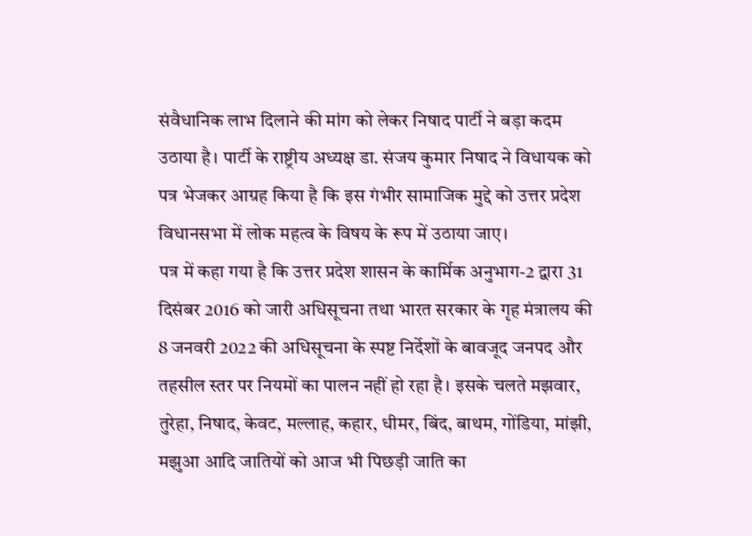संवैधानिक लाभ दिलाने की मांग को लेकर निषाद पार्टी ने बड़ा कदम उठाया है। पार्टी के राष्ट्रीय अध्यक्ष डा. संजय कुमार निषाद ने विधायक को पत्र भेजकर आग्रह किया है कि इस गंभीर सामाजिक मुद्दे को उत्तर प्रदेश विधानसभा में लोक महत्व के विषय के रूप में उठाया जाए।
पत्र में कहा गया है कि उत्तर प्रदेश शासन के कार्मिक अनुभाग-2 द्वारा 31 दिसंबर 2016 को जारी अधिसूचना तथा भारत सरकार के गृह मंत्रालय की 8 जनवरी 2022 की अधिसूचना के स्पष्ट निर्देशों के बावजूद जनपद और तहसील स्तर पर नियमों का पालन नहीं हो रहा है। इसके चलते मझवार, तुरेहा, निषाद, केवट, मल्लाह, कहार, धीमर, बिंद, बाथम, गोंडिया, मांझी, मझुआ आदि जातियों को आज भी पिछड़ी जाति का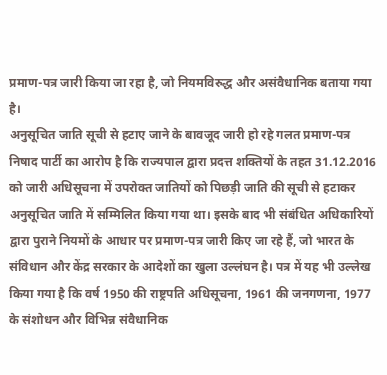प्रमाण-पत्र जारी किया जा रहा है, जो नियमविरुद्ध और असंवैधानिक बताया गया है।
अनुसूचित जाति सूची से हटाए जाने के बावजूद जारी हो रहे गलत प्रमाण-पत्र
निषाद पार्टी का आरोप है कि राज्यपाल द्वारा प्रदत्त शक्तियों के तहत 31.12.2016 को जारी अधिसूचना में उपरोक्त जातियों को पिछड़ी जाति की सूची से हटाकर अनुसूचित जाति में सम्मिलित किया गया था। इसके बाद भी संबंधित अधिकारियों द्वारा पुराने नियमों के आधार पर प्रमाण-पत्र जारी किए जा रहे हैं, जो भारत के संविधान और केंद्र सरकार के आदेशों का खुला उल्लंघन है। पत्र में यह भी उल्लेख किया गया है कि वर्ष 1950 की राष्ट्रपति अधिसूचना, 1961 की जनगणना, 1977 के संशोधन और विभिन्न संवैधानिक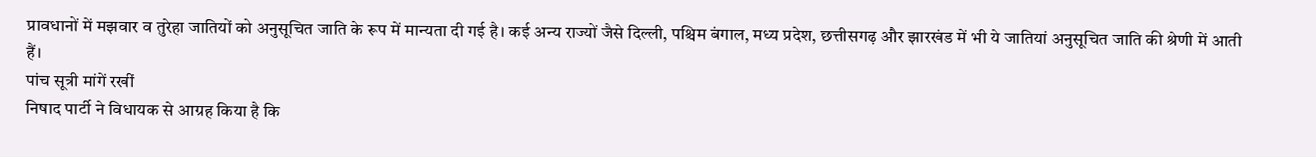प्रावधानों में मझवार व तुरेहा जातियों को अनुसूचित जाति के रूप में मान्यता दी गई है। कई अन्य राज्यों जैसे दिल्ली, पश्चिम बंगाल, मध्य प्रदेश, छत्तीसगढ़ और झारखंड में भी ये जातियां अनुसूचित जाति की श्रेणी में आती हैं।
पांच सूत्री मांगें रखीं
निषाद पार्टी ने विधायक से आग्रह किया है कि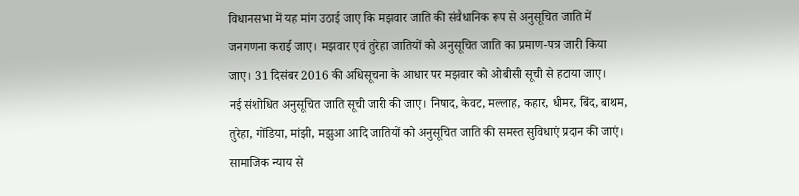विधानसभा में यह मांग उठाई जाए कि मझवार जाति की संवैधानिक रूप से अनुसूचित जाति में जनगणना कराई जाए। मझवार एवं तुरेहा जातियों को अनुसूचित जाति का प्रमाण-पत्र जारी किया जाए। 31 दिसंबर 2016 की अधिसूचना के आधार पर मझवार को ओबीसी सूची से हटाया जाए।
नई संशोधित अनुसूचित जाति सूची जारी की जाए। निषाद, केवट, मल्लाह, कहार, धीमर, बिंद, बाथम, तुरेहा, गोंडिया, मांझी, मझुआ आदि जातियों को अनुसूचित जाति की समस्त सुविधाएं प्रदान की जाएं।
सामाजिक न्याय से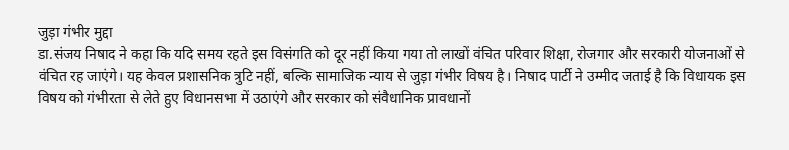जुड़ा गंभीर मुद्दा
डा.संजय निषाद ने कहा कि यदि समय रहते इस विसंगति को दूर नहीं किया गया तो लाखों वंचित परिवार शिक्षा, रोजगार और सरकारी योजनाओं से वंचित रह जाएंगे। यह केवल प्रशासनिक त्रुटि नहीं, बल्कि सामाजिक न्याय से जुड़ा गंभीर विषय है। निषाद पार्टी ने उम्मीद जताई है कि विधायक इस विषय को गंभीरता से लेते हुए विधानसभा में उठाएंगे और सरकार को संवैधानिक प्रावधानों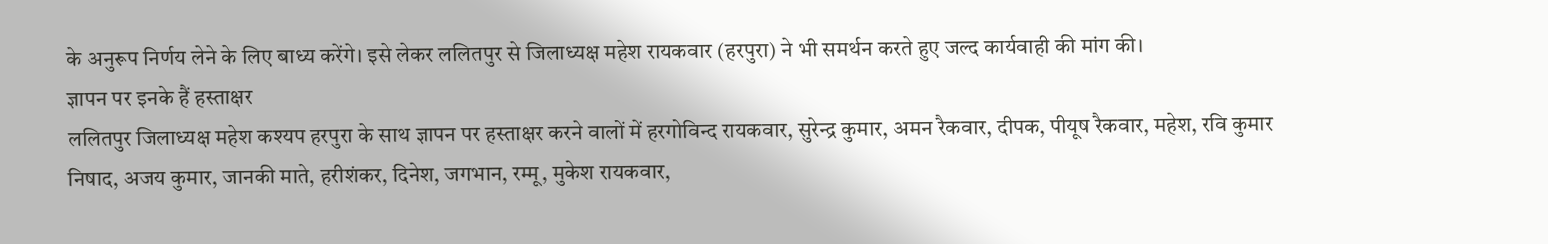के अनुरूप निर्णय लेने के लिए बाध्य करेंगे। इसे लेकर ललितपुर से जिलाध्यक्ष महेश रायकवार (हरपुरा) ने भी समर्थन करते हुए जल्द कार्यवाही की मांग की।
ज्ञापन पर इनके हैं हस्ताक्षर
ललितपुर जिलाध्यक्ष महेश कश्यप हरपुरा के साथ ज्ञापन पर हस्ताक्षर करने वालों में हरगोविन्द रायकवार, सुरेन्द्र कुमार, अमन रैकवार, दीपक, पीयूष रैकवार, महेश, रवि कुमार निषाद, अजय कुमार, जानकी माते, हरीशंकर, दिनेश, जगभान, रम्मू, मुकेश रायकवार,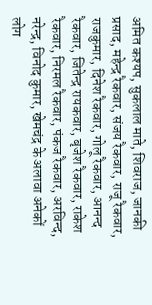अमित कश्यप, सुकलाल माते, शिवराज, जानकी प्रसाद, महेन्द्र रैकवार, संजय रैकवार, राजू रैकवार, राजकुमार, दिनेश रैकवार, गोलू रैकवार, आनन्द रैकवार, जितेन्द्र रायकवार, बृजेश रैकवार, राकेश रैकवार, निरमल रैकवार, पंकज रैकवार, अरविन्द, नरेन्द्र, विनोद कुमार, खेमचंद्र के अलावा अनेकों लोग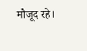मौजूद रहे।